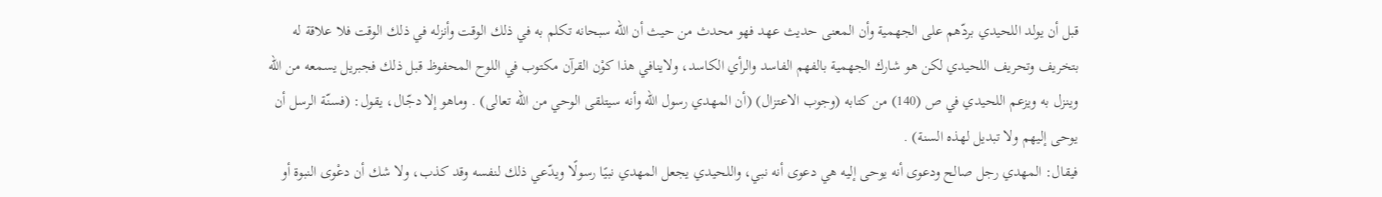قبل أن يولد اللحيدي بردّهم على الجهمية وأن المعنى حديث عهد فهو محدث من حيث أن الله سبحانه تكلم به في ذلك الوقت وأنزله في ذلك الوقت فلا علاقة له بتخريف وتحريف اللحيدي لكن هو شارك الجهمية بالفهم الفاسد والرأي الكاسد، ولاينافي هذا كوْن القرآن مكتوب في اللوح المحفوظ قبل ذلك فجبريل يسمعه من الله وينزل به ويزعم اللحيدي في ص (140) من كتابه (وجوب الاعتزال) (أن المهدي رسول الله وأنه سيتلقى الوحي من الله تعالى) . وماهو إلا دجّال، يقول: (فسنّة الرسل أن يوحى إليهم ولا تبديل لهذه السنة) .
فيقال: المهدي رجل صالح ودعوى أنه يوحى إليه هي دعوى أنه نبي، واللحيدي يجعل المهدي نبيًا رسولًا ويدّعي ذلك لنفسه وقد كذب، ولا شك أن دعْوى النبوة أو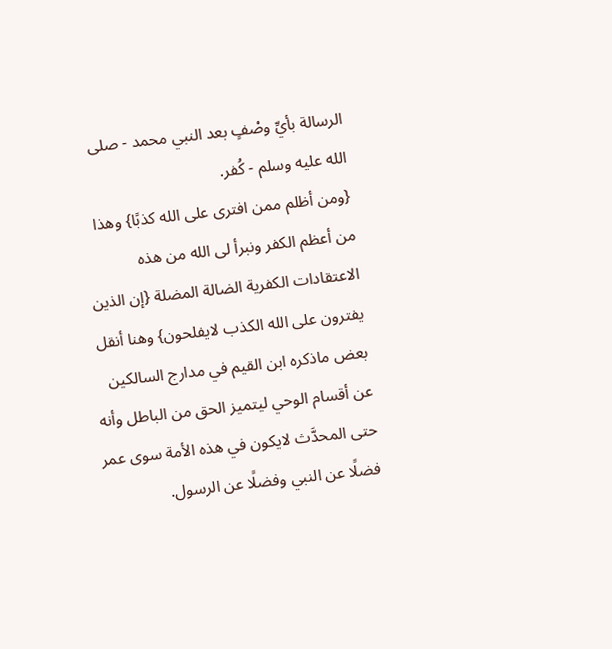الرسالة بأيِّ وصْفٍ بعد النبي محمد - صلى الله عليه وسلم - كُفر.
{ومن أظلم ممن افترى على الله كذبًا} وهذا من أعظم الكفر ونبرأ لى الله من هذه الاعتقادات الكفرية الضالة المضلة {إن الذين يفترون على الله الكذب لايفلحون} وهنا أنقل بعض ماذكره ابن القيم في مدارج السالكين عن أقسام الوحي ليتميز الحق من الباطل وأنه حتى المحدَّث لايكون في هذه الأمة سوى عمر فضلًا عن النبي وفضلًا عن الرسول.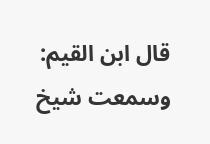قال ابن القيم: وسمعت شيخ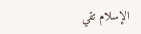الإسلام تقي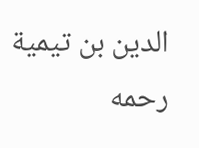الدين بن تيمية رحمه